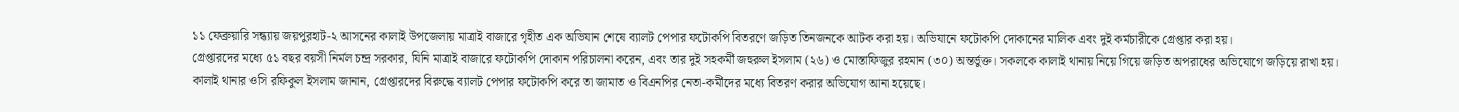১১ ফেব্রুয়ারি সন্ধ্যায় জয়পুরহাট-২ আসনের কালাই উপজেলায় মাত্রাই বাজারে গৃহীত এক অভিযান শেষে ব্যালট পেপার ফটোকপি বিতরণে জড়িত তিনজনকে আটক করা হয়। অভিযানে ফটোকপি দোকানের মালিক এবং দুই কর্মচারীকে গ্রেপ্তার করা হয়।
গ্রেপ্তারদের মধ্যে ৫১ বছর বয়সী নির্মল চন্দ্র সরকার, যিনি মাত্রাই বাজারে ফটোকপি দোকান পরিচালনা করেন, এবং তার দুই সহকর্মী জহুরুল ইসলাম (২৬) ও মোস্তাফিজুর রহমান (৩০) অন্তর্ভুক্ত। সকলকে কালাই থানায় নিয়ে গিয়ে জড়িত অপরাধের অভিযোগে জড়িয়ে রাখা হয়।
কালাই থানার ওসি রফিকুল ইসলাম জানান, গ্রেপ্তারদের বিরুদ্ধে ব্যালট পেপার ফটোকপি করে তা জামাত ও বিএনপির নেতা-কর্মীদের মধ্যে বিতরণ করার অভিযোগ আনা হয়েছে।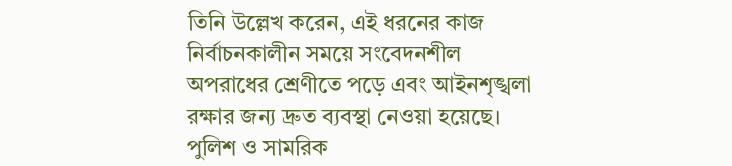তিনি উল্লেখ করেন, এই ধরনের কাজ নির্বাচনকালীন সময়ে সংবেদনশীল অপরাধের শ্রেণীতে পড়ে এবং আইনশৃঙ্খলা রক্ষার জন্য দ্রুত ব্যবস্থা নেওয়া হয়েছে।
পুলিশ ও সামরিক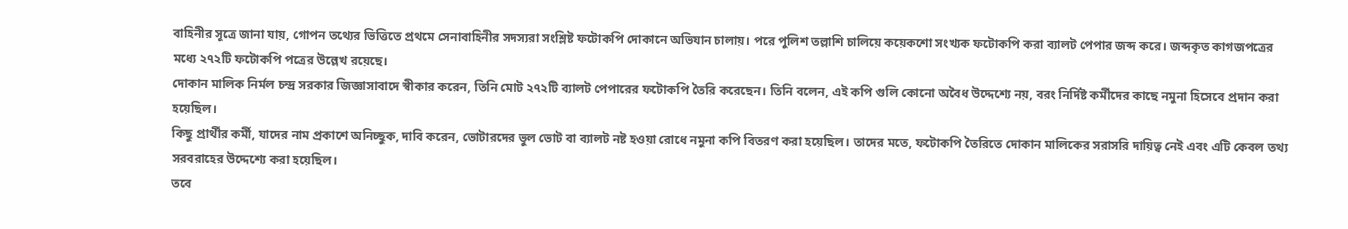বাহিনীর সূত্রে জানা যায়, গোপন তথ্যের ভিত্তিতে প্রথমে সেনাবাহিনীর সদস্যরা সংশ্লিষ্ট ফটোকপি দোকানে অভিযান চালায়। পরে পুলিশ তল্লাশি চালিয়ে কয়েকশো সংখ্যক ফটোকপি করা ব্যালট পেপার জব্দ করে। জব্দকৃত কাগজপত্রের মধ্যে ২৭২টি ফটোকপি পত্রের উল্লেখ রয়েছে।
দোকান মালিক নির্মল চন্দ্র সরকার জিজ্ঞাসাবাদে স্বীকার করেন, তিনি মোট ২৭২টি ব্যালট পেপারের ফটোকপি তৈরি করেছেন। তিনি বলেন, এই কপি গুলি কোনো অবৈধ উদ্দেশ্যে নয়, বরং নির্দিষ্ট কর্মীদের কাছে নমুনা হিসেবে প্রদান করা হয়েছিল।
কিছু প্রার্থীর কর্মী, যাদের নাম প্রকাশে অনিচ্ছুক, দাবি করেন, ভোটারদের ভুল ভোট বা ব্যালট নষ্ট হওয়া রোধে নমুনা কপি বিতরণ করা হয়েছিল। তাদের মতে, ফটোকপি তৈরিতে দোকান মালিকের সরাসরি দায়িত্ব নেই এবং এটি কেবল তথ্য সরবরাহের উদ্দেশ্যে করা হয়েছিল।
তবে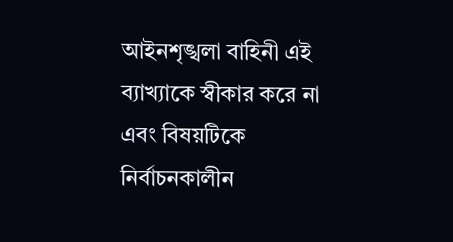আইনশৃঙ্খলা বাহিনী এই ব্যাখ্যাকে স্বীকার করে না এবং বিষয়টিকে নির্বাচনকালীন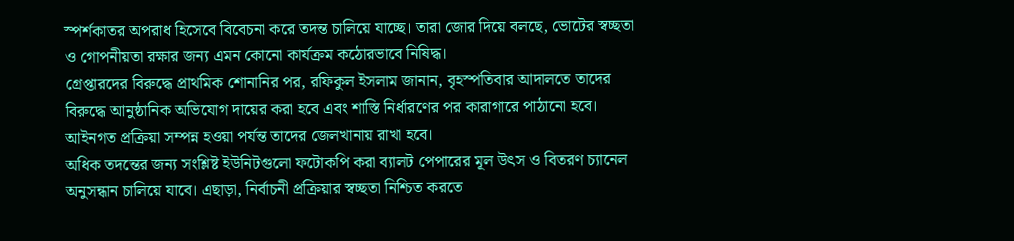স্পর্শকাতর অপরাধ হিসেবে বিবেচনা করে তদন্ত চালিয়ে যাচ্ছে। তারা জোর দিয়ে বলছে, ভোটের স্বচ্ছতা ও গোপনীয়তা রক্ষার জন্য এমন কোনো কার্যক্রম কঠোরভাবে নিষিদ্ধ।
গ্রেপ্তারদের বিরুদ্ধে প্রাথমিক শোনানির পর, রফিকুল ইসলাম জানান, বৃহস্পতিবার আদালতে তাদের বিরুদ্ধে আনুষ্ঠানিক অভিযোগ দায়ের করা হবে এবং শাস্তি নির্ধারণের পর কারাগারে পাঠানো হবে। আইনগত প্রক্রিয়া সম্পন্ন হওয়া পর্যন্ত তাদের জেলখানায় রাখা হবে।
অধিক তদন্তের জন্য সংশ্লিষ্ট ইউনিটগুলো ফটোকপি করা ব্যালট পেপারের মূল উৎস ও বিতরণ চ্যানেল অনুসন্ধান চালিয়ে যাবে। এছাড়া, নির্বাচনী প্রক্রিয়ার স্বচ্ছতা নিশ্চিত করতে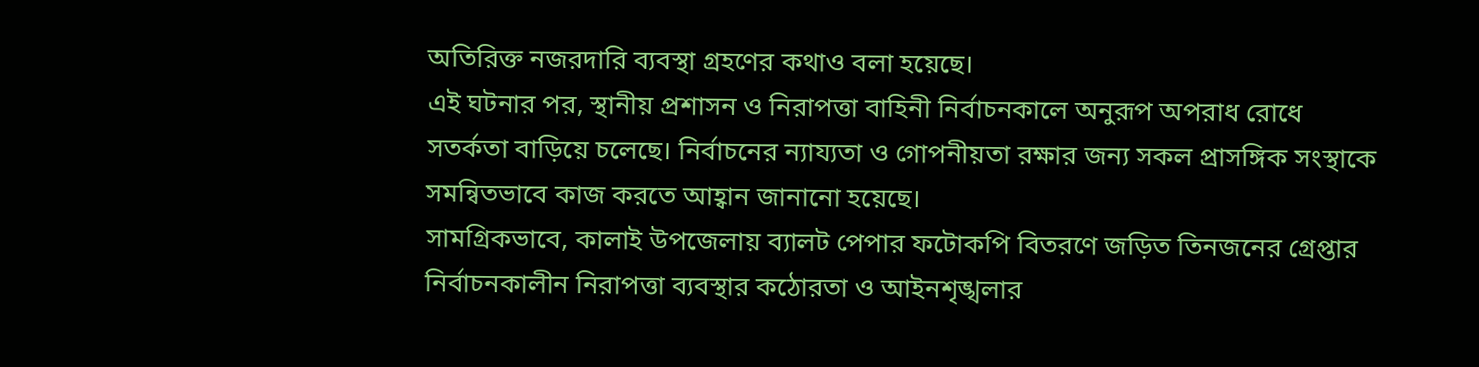অতিরিক্ত নজরদারি ব্যবস্থা গ্রহণের কথাও বলা হয়েছে।
এই ঘটনার পর, স্থানীয় প্রশাসন ও নিরাপত্তা বাহিনী নির্বাচনকালে অনুরূপ অপরাধ রোধে সতর্কতা বাড়িয়ে চলেছে। নির্বাচনের ন্যায্যতা ও গোপনীয়তা রক্ষার জন্য সকল প্রাসঙ্গিক সংস্থাকে সমন্বিতভাবে কাজ করতে আহ্বান জানানো হয়েছে।
সামগ্রিকভাবে, কালাই উপজেলায় ব্যালট পেপার ফটোকপি বিতরণে জড়িত তিনজনের গ্রেপ্তার নির্বাচনকালীন নিরাপত্তা ব্যবস্থার কঠোরতা ও আইনশৃঙ্খলার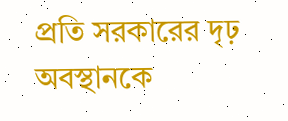প্রতি সরকারের দৃঢ় অবস্থানকে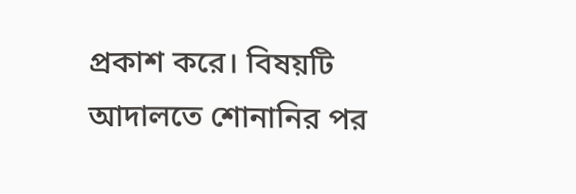প্রকাশ করে। বিষয়টি আদালতে শোনানির পর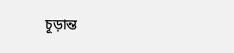চূড়ান্ত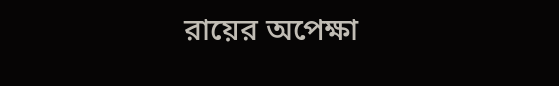রায়ের অপেক্ষা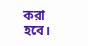করা হবে।